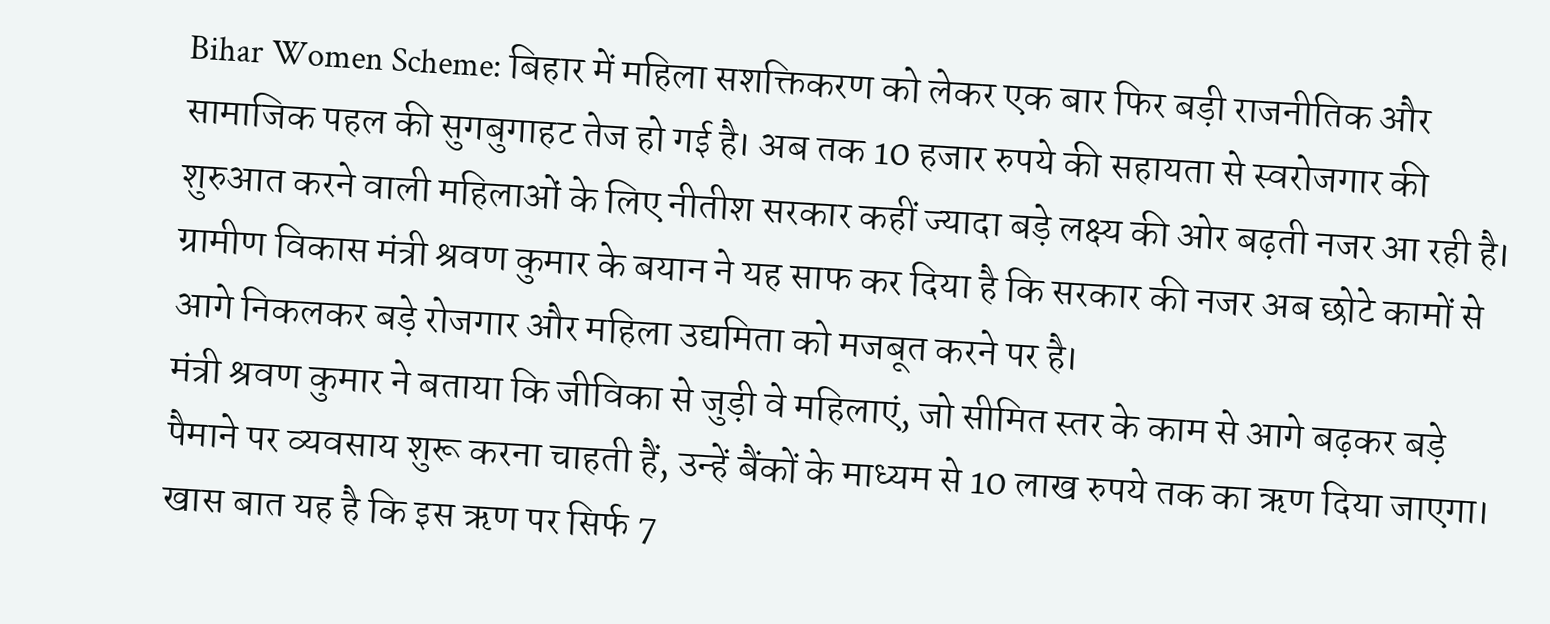Bihar Women Scheme: बिहार में महिला सशक्तिकरण को लेकर एक बार फिर बड़ी राजनीतिक और सामाजिक पहल की सुगबुगाहट तेज हो गई है। अब तक 10 हजार रुपये की सहायता से स्वरोजगार की शुरुआत करने वाली महिलाओं के लिए नीतीश सरकार कहीं ज्यादा बड़े लक्ष्य की ओर बढ़ती नजर आ रही है। ग्रामीण विकास मंत्री श्रवण कुमार के बयान ने यह साफ कर दिया है कि सरकार की नजर अब छोटे कामों से आगे निकलकर बड़े रोजगार और महिला उद्यमिता को मजबूत करने पर है।
मंत्री श्रवण कुमार ने बताया कि जीविका से जुड़ी वे महिलाएं, जो सीमित स्तर के काम से आगे बढ़कर बड़े पैमाने पर व्यवसाय शुरू करना चाहती हैं, उन्हें बैंकों के माध्यम से 10 लाख रुपये तक का ऋण दिया जाएगा। खास बात यह है कि इस ऋण पर सिर्फ 7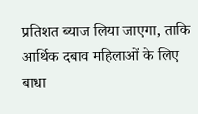प्रतिशत ब्याज लिया जाएगा, ताकि आर्थिक दबाव महिलाओं के लिए बाधा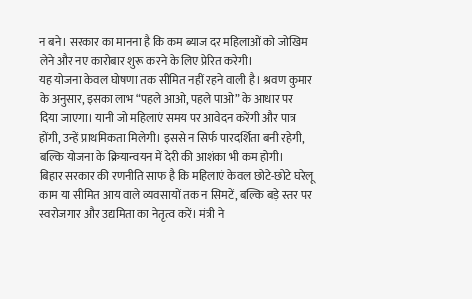न बने। सरकार का मानना है कि कम ब्याज दर महिलाओं को जोखिम लेने और नए कारोबार शुरू करने के लिए प्रेरित करेगी।
यह योजना केवल घोषणा तक सीमित नहीं रहने वाली है। श्रवण कुमार के अनुसार, इसका लाभ “पहले आओ, पहले पाओ” के आधार पर दिया जाएगा। यानी जो महिलाएं समय पर आवेदन करेंगी और पात्र होंगी, उन्हें प्राथमिकता मिलेगी। इससे न सिर्फ पारदर्शिता बनी रहेगी, बल्कि योजना के क्रियान्वयन में देरी की आशंका भी कम होगी।
बिहार सरकार की रणनीति साफ है कि महिलाएं केवल छोटे-छोटे घरेलू काम या सीमित आय वाले व्यवसायों तक न सिमटें, बल्कि बड़े स्तर पर स्वरोजगार और उद्यमिता का नेतृत्व करें। मंत्री ने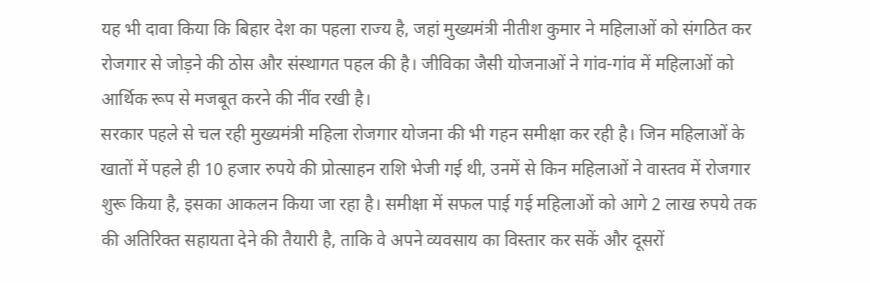यह भी दावा किया कि बिहार देश का पहला राज्य है, जहां मुख्यमंत्री नीतीश कुमार ने महिलाओं को संगठित कर रोजगार से जोड़ने की ठोस और संस्थागत पहल की है। जीविका जैसी योजनाओं ने गांव-गांव में महिलाओं को आर्थिक रूप से मजबूत करने की नींव रखी है।
सरकार पहले से चल रही मुख्यमंत्री महिला रोजगार योजना की भी गहन समीक्षा कर रही है। जिन महिलाओं के खातों में पहले ही 10 हजार रुपये की प्रोत्साहन राशि भेजी गई थी, उनमें से किन महिलाओं ने वास्तव में रोजगार शुरू किया है, इसका आकलन किया जा रहा है। समीक्षा में सफल पाई गई महिलाओं को आगे 2 लाख रुपये तक की अतिरिक्त सहायता देने की तैयारी है, ताकि वे अपने व्यवसाय का विस्तार कर सकें और दूसरों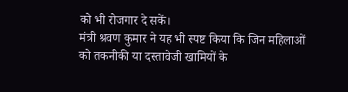को भी रोजगार दे सकें।
मंत्री श्रवण कुमार ने यह भी स्पष्ट किया कि जिन महिलाओं को तकनीकी या दस्तावेजी खामियों के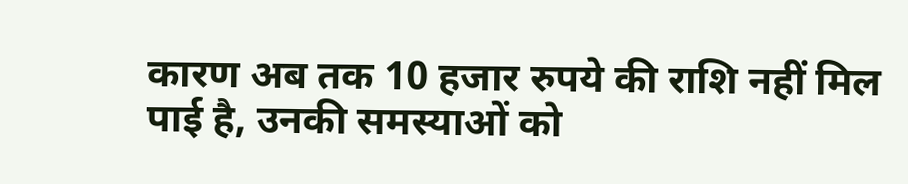कारण अब तक 10 हजार रुपये की राशि नहीं मिल पाई है, उनकी समस्याओं को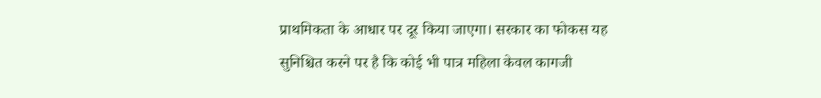प्राथमिकता के आधार पर दूर किया जाएगा। सरकार का फोकस यह सुनिश्चित करने पर है कि कोई भी पात्र महिला केवल कागजी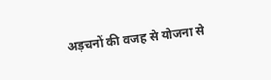अड़चनों की वजह से योजना से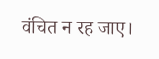वंचित न रह जाए।